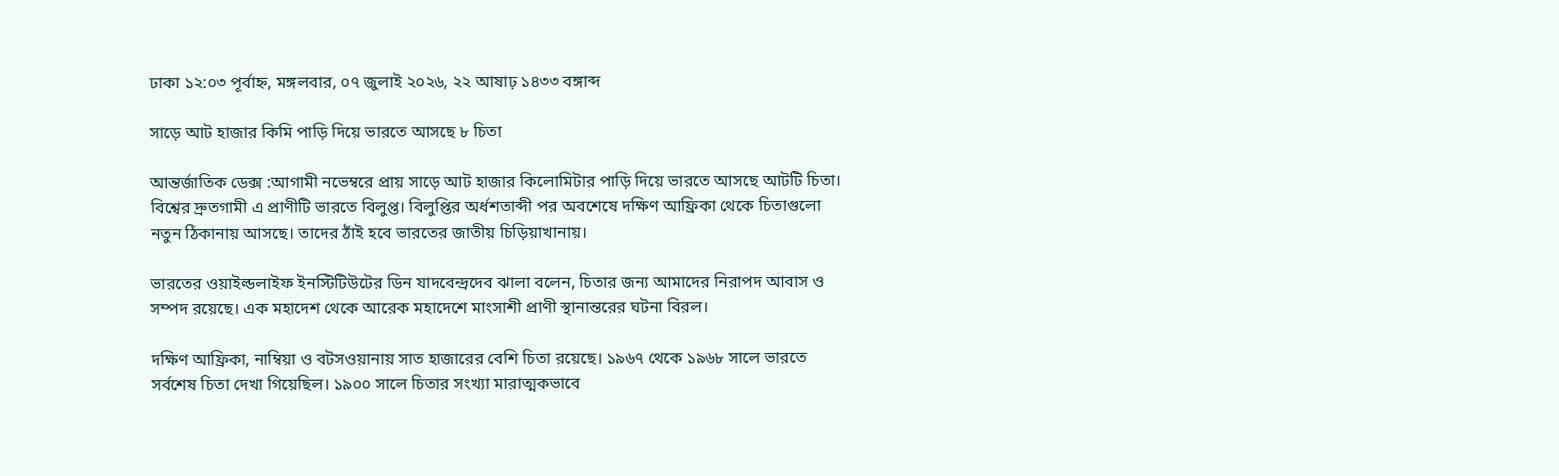ঢাকা ১২:০৩ পূর্বাহ্ন, মঙ্গলবার, ০৭ জুলাই ২০২৬, ২২ আষাঢ় ১৪৩৩ বঙ্গাব্দ

সাড়ে আট হাজার কিমি পাড়ি দিয়ে ভারতে আসছে ৮ চিতা

আন্তর্জাতিক ডেক্স :আগামী নভেম্বরে প্রায় সাড়ে আট হাজার কিলোমিটার পাড়ি দিয়ে ভারতে আসছে আটটি চিতা। বিশ্বের দ্রুতগামী এ প্রাণীটি ভারতে বিলুপ্ত। বিলুপ্তির অর্ধশতাব্দী পর অবশেষে দক্ষিণ আফ্রিকা থেকে চিতাগুলো নতুন ঠিকানায় আসছে। তাদের ঠাঁই হবে ভারতের জাতীয় চিড়িয়াখানায়।

ভারতের ওয়াইল্ডলাইফ ইনস্টিটিউটের ডিন যাদবেন্দ্রদেব ঝালা বলেন, চিতার জন্য আমাদের নিরাপদ আবাস ও সম্পদ রয়েছে। এক মহাদেশ থেকে আরেক মহাদেশে মাংসাশী প্রাণী স্থানান্তরের ঘটনা বিরল।

দক্ষিণ আফ্রিকা, নাম্বিয়া ও বটসওয়ানায় সাত হাজারের বেশি চিতা রয়েছে। ১৯৬৭ থেকে ১৯৬৮ সালে ভারতে সর্বশেষ চিতা দেখা গিয়েছিল। ১৯০০ সালে চিতার সংখ্যা মারাত্মকভাবে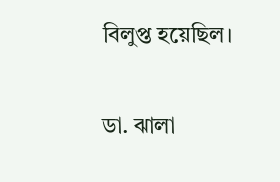বিলুপ্ত হয়েছিল।

ডা. ঝালা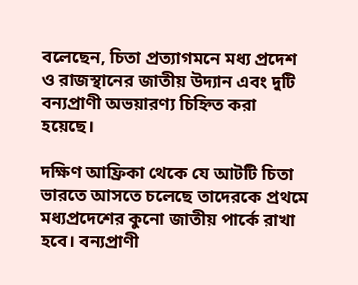বলেছেন, চিতা প্রত্যাগমনে মধ্য প্রদেশ ও রাজস্থানের জাতীয় উদ্যান এবং দুটি বন্যপ্রাণী অভয়ারণ্য চিহ্নিত করা হয়েছে।

দক্ষিণ আফ্রিকা থেকে যে আটটি চিতা ভারতে আসতে চলেছে তাদেরকে প্রথমে মধ্যপ্রদেশের কুনো জাতীয় পার্কে রাখা হবে। বন্যপ্রাণী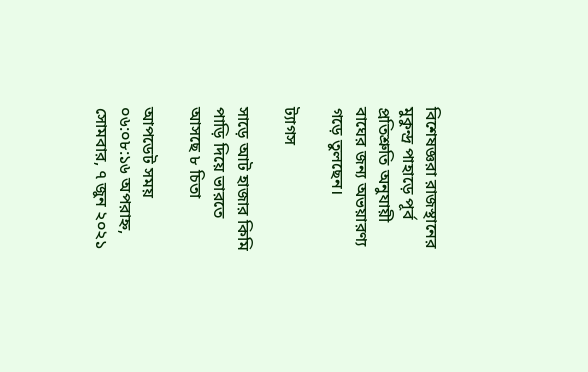বিশেষজ্ঞরা রাজস্থানের মুকুন্দ্র পাহাড়ে পূর্ব প্রতিশ্রুতি অনুযায়ী বাঘের জন্য অভয়ারণ্য গড়ে তুলছেন।

ট্যাগস

সাড়ে আট হাজার কিমি পাড়ি দিয়ে ভারতে আসছে ৮ চিতা

আপডেট সময় ০৬:০৮:১৬ অপরাহ্ন, সোমবার, ৭ জুন ২০২১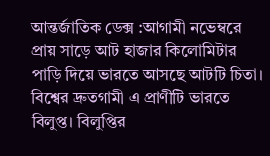আন্তর্জাতিক ডেক্স :আগামী নভেম্বরে প্রায় সাড়ে আট হাজার কিলোমিটার পাড়ি দিয়ে ভারতে আসছে আটটি চিতা। বিশ্বের দ্রুতগামী এ প্রাণীটি ভারতে বিলুপ্ত। বিলুপ্তির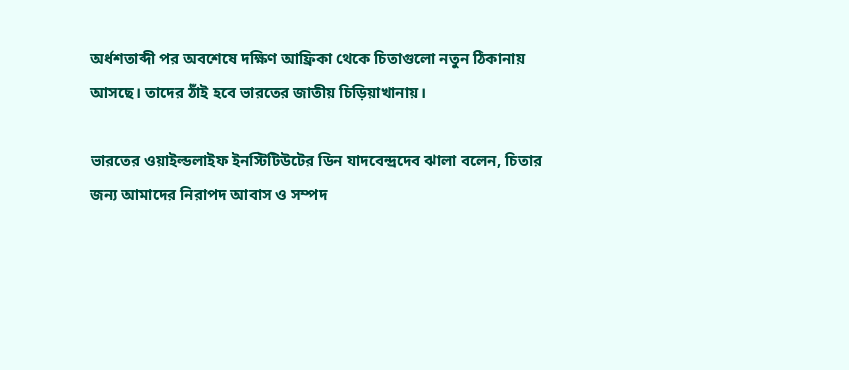অর্ধশতাব্দী পর অবশেষে দক্ষিণ আফ্রিকা থেকে চিতাগুলো নতুন ঠিকানায় আসছে। তাদের ঠাঁই হবে ভারতের জাতীয় চিড়িয়াখানায়।

ভারতের ওয়াইল্ডলাইফ ইনস্টিটিউটের ডিন যাদবেন্দ্রদেব ঝালা বলেন, চিতার জন্য আমাদের নিরাপদ আবাস ও সম্পদ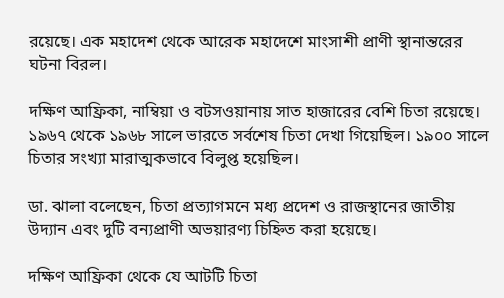রয়েছে। এক মহাদেশ থেকে আরেক মহাদেশে মাংসাশী প্রাণী স্থানান্তরের ঘটনা বিরল।

দক্ষিণ আফ্রিকা, নাম্বিয়া ও বটসওয়ানায় সাত হাজারের বেশি চিতা রয়েছে। ১৯৬৭ থেকে ১৯৬৮ সালে ভারতে সর্বশেষ চিতা দেখা গিয়েছিল। ১৯০০ সালে চিতার সংখ্যা মারাত্মকভাবে বিলুপ্ত হয়েছিল।

ডা. ঝালা বলেছেন, চিতা প্রত্যাগমনে মধ্য প্রদেশ ও রাজস্থানের জাতীয় উদ্যান এবং দুটি বন্যপ্রাণী অভয়ারণ্য চিহ্নিত করা হয়েছে।

দক্ষিণ আফ্রিকা থেকে যে আটটি চিতা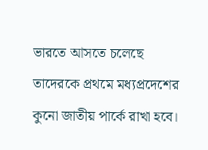ভারতে আসতে চলেছে তাদেরকে প্রথমে মধ্যপ্রদেশের কুনো জাতীয় পার্কে রাখা হবে।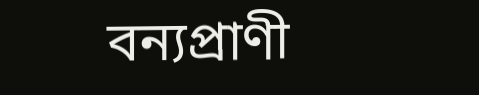বন্যপ্রাণী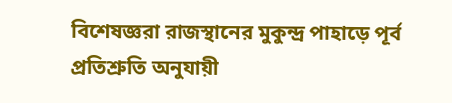বিশেষজ্ঞরা রাজস্থানের মুকুন্দ্র পাহাড়ে পূর্ব প্রতিশ্রুতি অনুযায়ী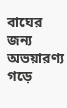বাঘের জন্য অভয়ারণ্য গড়ে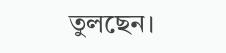তুলছেন।